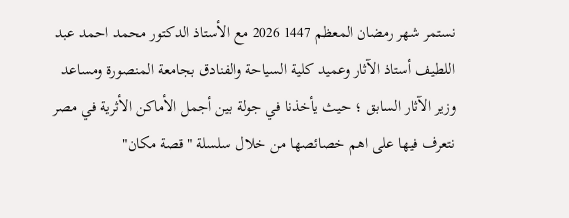نستمر شهر رمضان المعظم 1447 2026 مع الأستاذ الدكتور محمد احمد عبد اللطيف أستاذ الآثار وعميد كلية السياحة والفنادق بجامعة المنصورة ومساعد وزير الآثار السابق ؛ حيث يأخذنا في جولة بين أجمل الأماكن الأثرية في مصر نتعرف فيها على اهم خصائصها من خلال سلسلة "قصة مكان"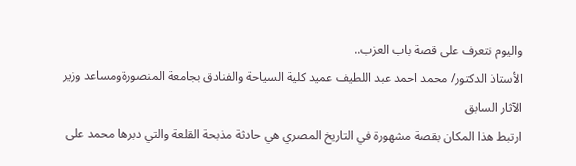واليوم نتعرف على قصة باب العزب..
الأستاذ الدكتور/ محمد احمد عبد اللطيف عميد كلية السياحة والفنادق بجامعة المنصورةومساعد وزير الآثار السابق
ارتبط هذا المكان بقصة مشهورة في التاريخ المصري هي حادثة مذبحة القلعة والتي دبرها محمد على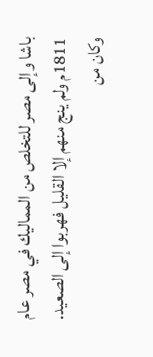باشا وإلى مصر للتخلص من المماليك في مصر عام 1811م ولم ينج منهم إلا القليل فهربوا إلى الصعيد.
وكان من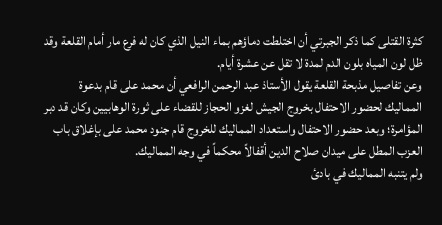كثرة القتلى كما ذكر الجبرتي أن اختلطت دماؤهم بماء النيل الذي كان له فرع مار أمام القلعة وقد ظل لون المياه بلون الدم لمدة لا تقل عن عشرة أيام.
وعن تفاصيل مذبحة القلعة يقول الأستاذ عبد الرحمن الرافعي أن محمد على قام بدعوة المماليك لحضور الاحتفال بخروج الجيش لغزو الحجاز للقضاء على ثورة الوهابيين وكان قد دبر المؤامرة؛ وبعد حضور الاحتفال واستعداد المماليك للخروج قام جنود محمد على بإغلاق باب العزب المطل على ميدان صلاح الدين أقفالاً محكماً في وجه المماليك.
ولم يتنبه المماليك في بادئ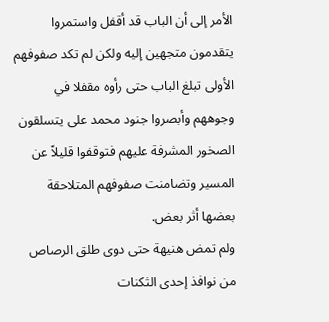الأمر إلى أن الباب قد أقفل واستمروا يتقدمون متجهين إليه ولكن لم تكد صفوفهم الأولى تبلغ الباب حتى رأوه مقفلا في وجوههم وأبصروا جنود محمد على يتسلقون الصخور المشرفة عليهم فتوقفوا قليلاً عن المسير وتضامنت صفوفهم المتلاحقة بعضها أثر بعض.
ولم تمض هنيهة حتى دوى طلق الرصاص من نوافذ إحدى الثكنات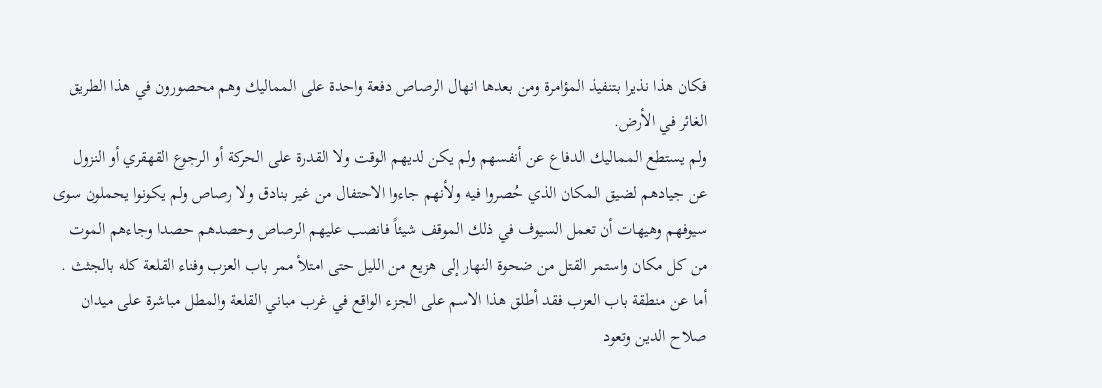فكان هذا نذيرا بتنفيذ المؤامرة ومن بعدها انهال الرصاص دفعة واحدة على المماليك وهم محصورون في هذا الطريق الغائر في الأرض.
ولم يستطع المماليك الدفاع عن أنفسهم ولم يكن لديهم الوقت ولا القدرة على الحركة أو الرجوع القهقري أو النزول عن جيادهم لضيق المكان الذي حُصروا فيه ولأنهم جاءوا الاحتفال من غير بنادق ولا رصاص ولم يكونوا يحملون سوى سيوفهم وهيهات أن تعمل السيوف في ذلك الموقف شيئاً فانصب عليهم الرصاص وحصدهم حصدا وجاءهم الموت من كل مكان واستمر القتل من ضحوة النهار إلى هزيع من الليل حتى امتلأ ممر باب العزب وفناء القلعة كله بالجثث .
أما عن منطقة باب العزب فقد أطلق هذا الاسم على الجزء الواقع في غرب مباني القلعة والمطل مباشرة على ميدان صلاح الدين وتعود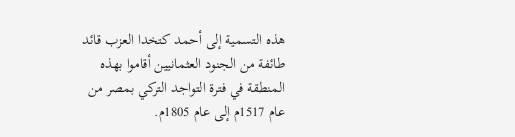هذه التسمية إلى أحمد كتخدا العزب قائد طائفة من الجنود العثمانيين أقاموا بهذه المنطقة في فترة التواجد التركي بمصر من عام 1517م إلى عام 1805م.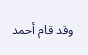وقد قام أحمد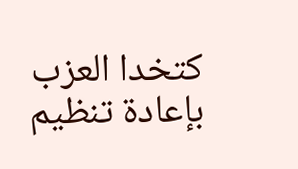كتخدا العزب بإعادة تنظيم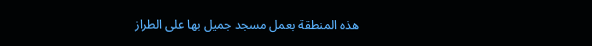هذه المنطقة بعمل مسجد جميل بها على الطراز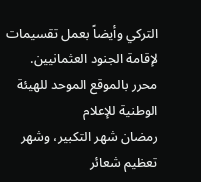التركي وأيضاً بعمل تقسيمات لإقامة الجنود العثمانيين.
محرر بالموقع الموحد للهيئة الوطنية للإعلام
رمضان شهر التكبير، وشهر تعظيم شعائر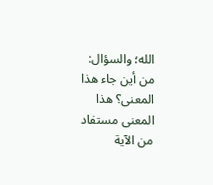الله؛ والسؤال: من أين جاء هذا المعنى؟ هذا المعنى مستفاد من الآية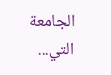الجامعة التي...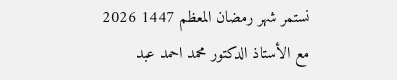نستمر شهر رمضان المعظم 1447 2026 مع الأستاذ الدكتور محمد احمد عبد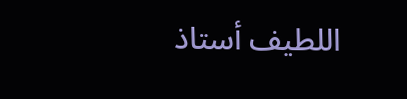اللطيف أستاذ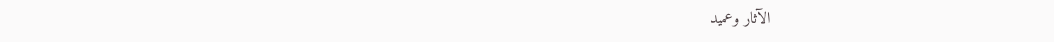الآثار وعميد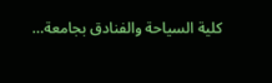كلية السياحة والفنادق بجامعة...